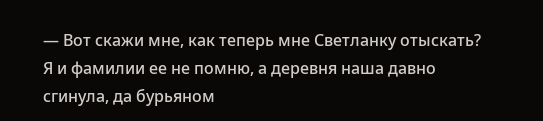— Вот скажи мне, как теперь мне Светланку отыскать? Я и фамилии ее не помню, а деревня наша давно сгинула, да бурьяном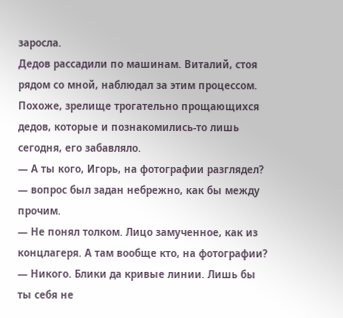заросла.
Дедов рассадили по машинам. Виталий, стоя рядом со мной, наблюдал за этим процессом. Похоже, зрелище трогательно прощающихся дедов, которые и познакомились-то лишь сегодня, его забавляло.
— А ты кого, Игорь, на фотографии разглядел? — вопрос был задан небрежно, как бы между прочим.
— Не понял толком. Лицо замученное, как из концлагеря. А там вообще кто, на фотографии?
— Никого. Блики да кривые линии. Лишь бы ты себя не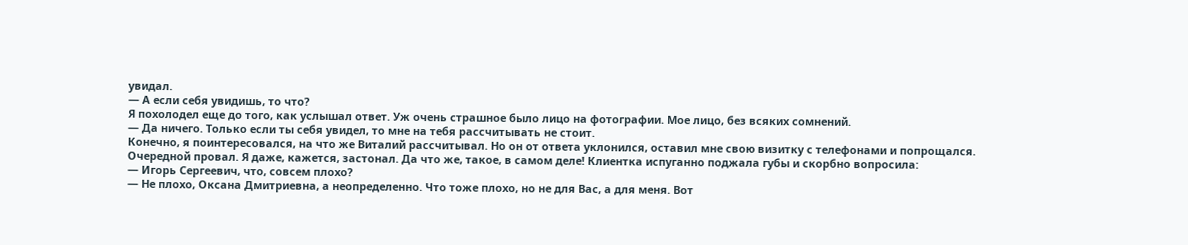увидал.
— А если себя увидишь, то что?
Я похолодел еще до того, как услышал ответ. Уж очень страшное было лицо на фотографии. Мое лицо, без всяких сомнений.
— Да ничего. Только если ты себя увидел, то мне на тебя рассчитывать не стоит.
Конечно, я поинтересовался, на что же Виталий рассчитывал. Но он от ответа уклонился, оставил мне свою визитку с телефонами и попрощался.
Очередной провал. Я даже, кажется, застонал. Да что же, такое, в самом деле! Клиентка испуганно поджала губы и скорбно вопросила:
— Игорь Сергеевич, что, совсем плохо?
— Не плохо, Оксана Дмитриевна, а неопределенно. Что тоже плохо, но не для Вас, а для меня. Вот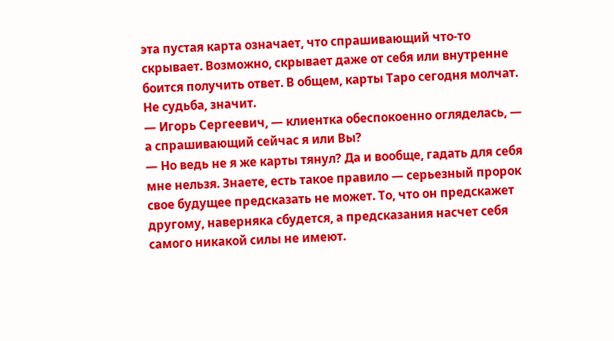эта пустая карта означает, что спрашивающий что-то скрывает. Возможно, скрывает даже от себя или внутренне боится получить ответ. В общем, карты Таро сегодня молчат. Не судьба, значит.
— Игорь Сергеевич, — клиентка обеспокоенно огляделась, — а спрашивающий сейчас я или Вы?
— Но ведь не я же карты тянул? Да и вообще, гадать для себя мне нельзя. Знаете, есть такое правило — серьезный пророк свое будущее предсказать не может. То, что он предскажет другому, наверняка сбудется, а предсказания насчет себя самого никакой силы не имеют.